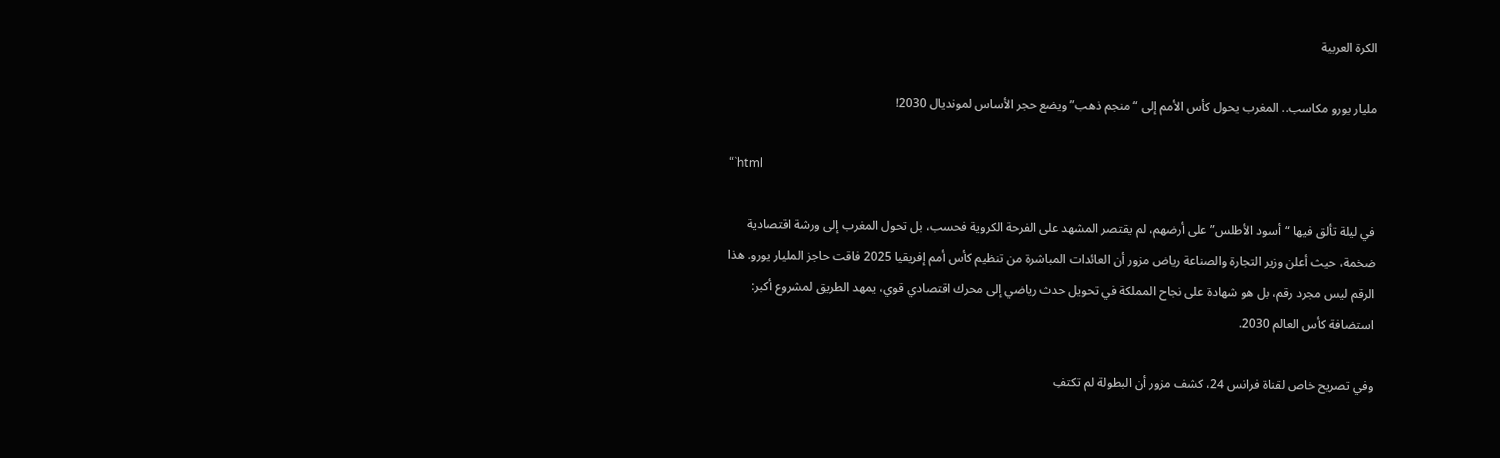الكرة العربية

مليار يورو مكاسب.. المغرب يحول كأس الأمم إلى “منجم ذهب” ويضع حجر الأساس لمونديال 2030!

“`html

في ليلة تألق فيها “أسود الأطلس” على أرضهم، لم يقتصر المشهد على الفرحة الكروية فحسب، بل تحول المغرب إلى ورشة اقتصادية ضخمة، حيث أعلن وزير التجارة والصناعة رياض مزور أن العائدات المباشرة من تنظيم كأس أمم إفريقيا 2025 فاقت حاجز المليار يورو. هذا الرقم ليس مجرد رقم، بل هو شهادة على نجاح المملكة في تحويل حدث رياضي إلى محرك اقتصادي قوي، يمهد الطريق لمشروع أكبر: استضافة كأس العالم 2030.

وفي تصريح خاص لقناة فرانس 24، كشف مزور أن البطولة لم تكتفِ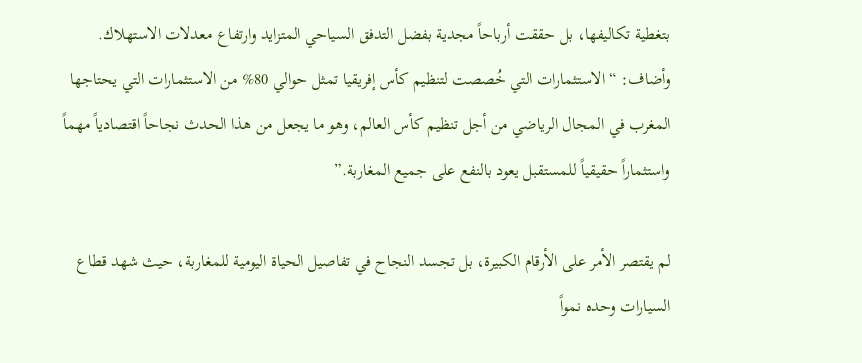بتغطية تكاليفها، بل حققت أرباحاً مجدية بفضل التدفق السياحي المتزايد وارتفاع معدلات الاستهلاك. وأضاف: “الاستثمارات التي خُصصت لتنظيم كأس إفريقيا تمثل حوالي 80% من الاستثمارات التي يحتاجها المغرب في المجال الرياضي من أجل تنظيم كأس العالم، وهو ما يجعل من هذا الحدث نجاحاً اقتصادياً مهماً واستثماراً حقيقياً للمستقبل يعود بالنفع على جميع المغاربة.”

لم يقتصر الأمر على الأرقام الكبيرة، بل تجسد النجاح في تفاصيل الحياة اليومية للمغاربة، حيث شهد قطاع السيارات وحده نمواً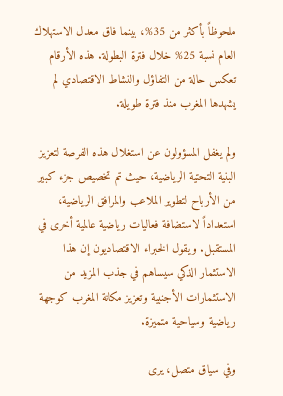ملحوظاً بأكثر من 35%، بينما فاق معدل الاستهلاك العام نسبة 25% خلال فترة البطولة. هذه الأرقام تعكس حالة من التفاؤل والنشاط الاقتصادي لم يشهدها المغرب منذ فترة طويلة.

ولم يغفل المسؤولون عن استغلال هذه الفرصة لتعزيز البنية التحتية الرياضية، حيث تم تخصيص جزء كبير من الأرباح لتطوير الملاعب والمرافق الرياضية، استعداداً لاستضافة فعاليات رياضية عالمية أخرى في المستقبل. ويقول الخبراء الاقتصاديون إن هذا الاستثمار الذكي سيساهم في جذب المزيد من الاستثمارات الأجنبية وتعزيز مكانة المغرب كوجهة رياضية وسياحية متميزة.

وفي سياق متصل، يرى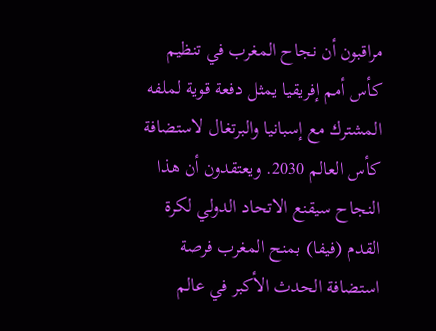مراقبون أن نجاح المغرب في تنظيم كأس أمم إفريقيا يمثل دفعة قوية لملفه المشترك مع إسبانيا والبرتغال لاستضافة كأس العالم 2030. ويعتقدون أن هذا النجاح سيقنع الاتحاد الدولي لكرة القدم (فيفا) بمنح المغرب فرصة استضافة الحدث الأكبر في عالم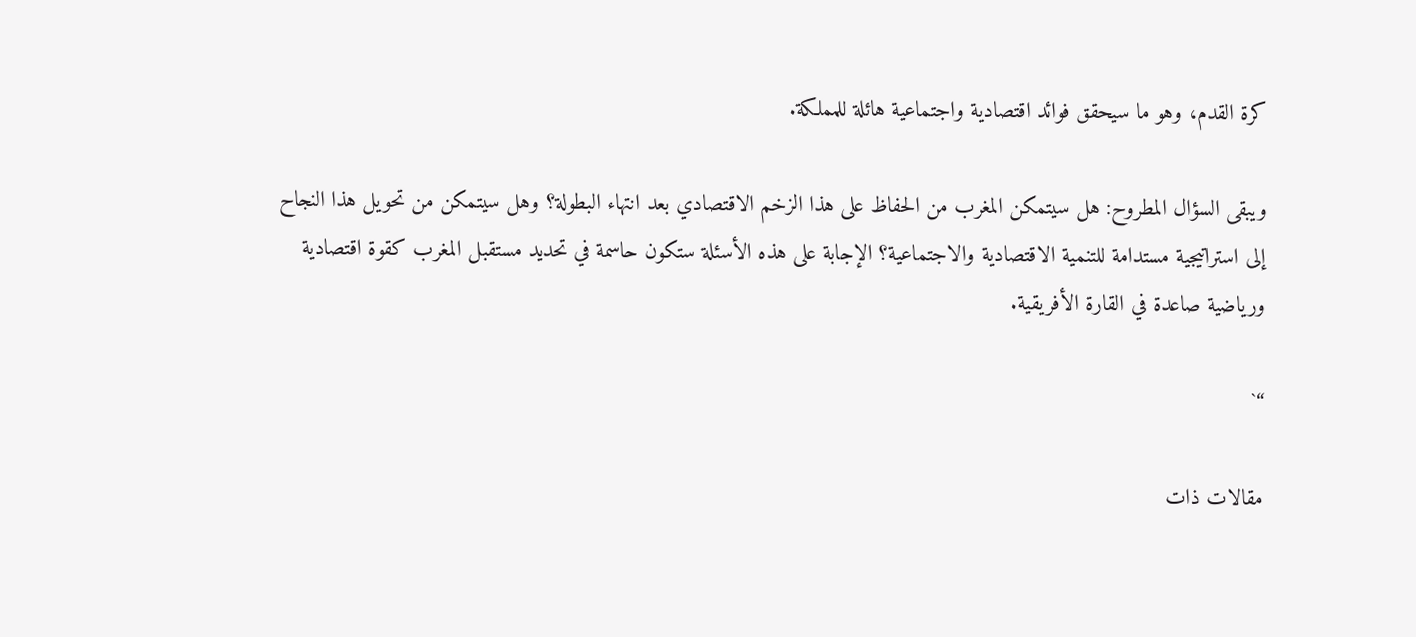كرة القدم، وهو ما سيحقق فوائد اقتصادية واجتماعية هائلة للمملكة.

ويبقى السؤال المطروح: هل سيتمكن المغرب من الحفاظ على هذا الزخم الاقتصادي بعد انتهاء البطولة؟ وهل سيتمكن من تحويل هذا النجاح إلى استراتيجية مستدامة للتنمية الاقتصادية والاجتماعية؟ الإجابة على هذه الأسئلة ستكون حاسمة في تحديد مستقبل المغرب كقوة اقتصادية ورياضية صاعدة في القارة الأفريقية.

“`

مقالات ذات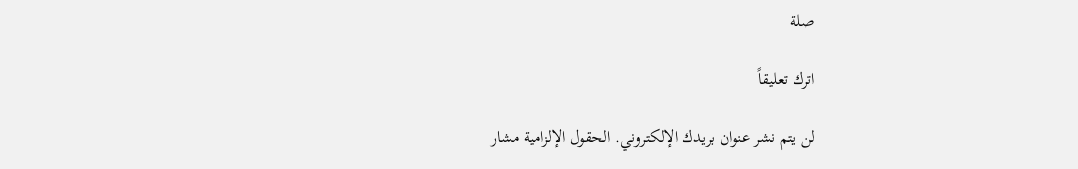صلة

اترك تعليقاً

لن يتم نشر عنوان بريدك الإلكتروني. الحقول الإلزامية مشار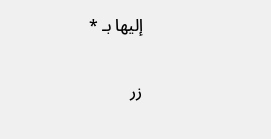إليها بـ *

زر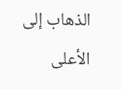الذهاب إلى الأعلى